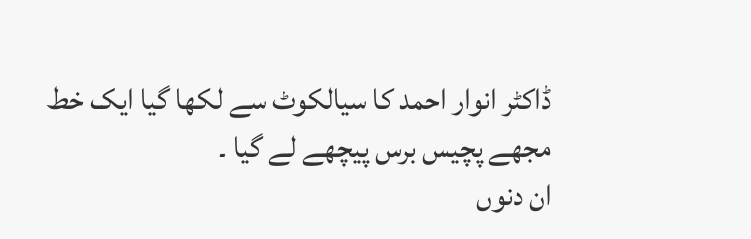ڈاکٹر انوار احمد کا سیالکوٹ سے لکھا گیا ایک خط مجھے پچیس برس پیچھے لے گیا ۔
ان دنوں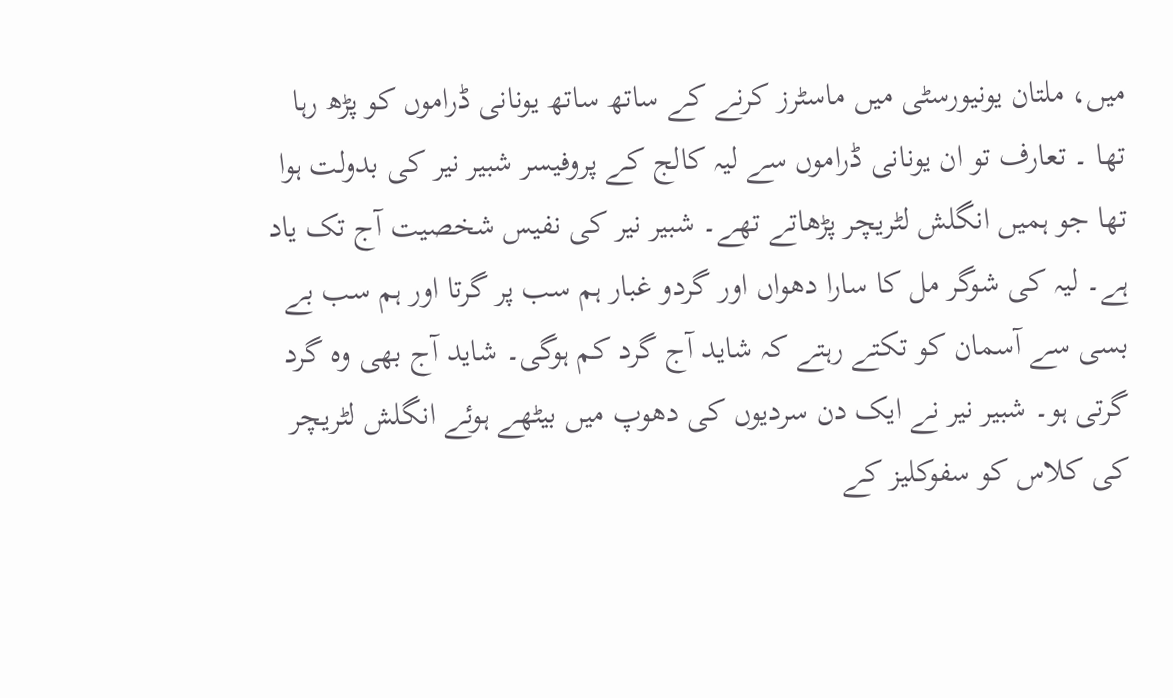میں، ملتان یونیورسٹی میں ماسٹرز کرنے کے ساتھ ساتھ یونانی ڈراموں کو پڑھ رہا تھا ۔ تعارف تو ان یونانی ڈراموں سے لیہ کالج کے پروفیسر شبیر نیر کی بدولت ہوا تھا جو ہمیں انگلش لٹریچر پڑھاتے تھے۔ شبیر نیر کی نفیس شخصیت آج تک یاد ہے۔ لیہ کی شوگر مل کا سارا دھواں اور گردو غبار ہم سب پر گرتا اور ہم سب بے بسی سے آسمان کو تکتے رہتے کہ شاید آج گرد کم ہوگی۔ شاید آج بھی وہ گرد گرتی ہو۔ شبیر نیر نے ایک دن سردیوں کی دھوپ میں بیٹھے ہوئے انگلش لٹریچر کی کلاس کو سفوکلیز کے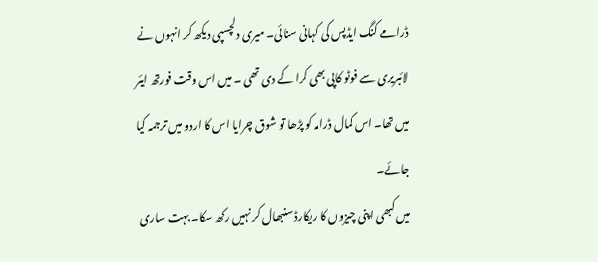ڈرامے کنگ ایڈپس کی کہانی سنائی۔ میری دلچسپی دیکھ کر انہوں نے لائبریری سے فوٹو کاپی بھی کرا کے دی تھی ۔ میں اس وقت فورتھ ایئر میں تھا۔ اس کمال ڈرامہ کو پڑھا تو شوق چرایا اس کا اردو میں ترجمہ کیا جائے۔
میں کبھی اپنی چیزوں کا ریکارڈ سنبھال کر نہیں رکھ سکا۔ بہت ساری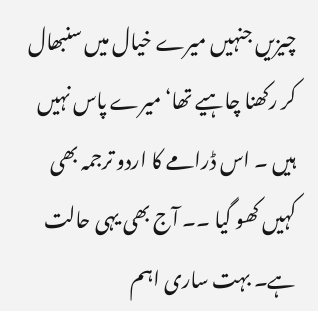چیزیں جنہیں میرے خیال میں سنبھال کر رکھنا چاہیے تھا‘ میرے پاس نہیں ہیں ۔ اس ڈرامے کا اردو ترجمہ بھی کہیں کھو گیا ۔۔ آج بھی یہی حالت ہے۔ بہت ساری اہم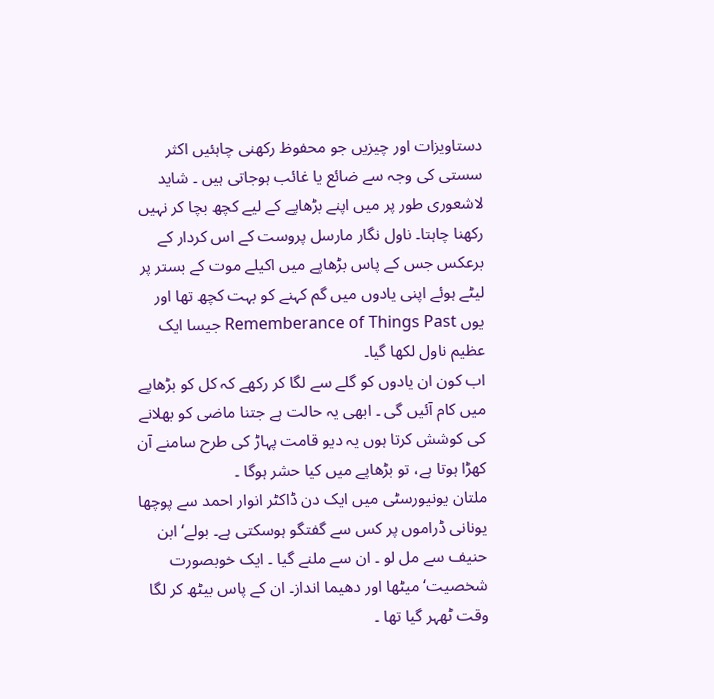دستاویزات اور چیزیں جو محفوظ رکھنی چاہئیں اکثر سستی کی وجہ سے ضائع یا غائب ہوجاتی ہیں ۔ شاید لاشعوری طور پر میں اپنے بڑھاپے کے لیے کچھ بچا کر نہیں رکھنا چاہتا۔ ناول نگار مارسل پروست کے اس کردار کے برعکس جس کے پاس بڑھاپے میں اکیلے موت کے بستر پر لیٹے ہوئے اپنی یادوں میں گم کہنے کو بہت کچھ تھا اور یوں Rememberance of Things Past جیسا ایک عظیم ناول لکھا گیا۔
اب کون ان یادوں کو گلے سے لگا کر رکھے کہ کل کو بڑھاپے میں کام آئیں گی ۔ ابھی یہ حالت ہے جتنا ماضی کو بھلانے کی کوشش کرتا ہوں یہ دیو قامت پہاڑ کی طرح سامنے آن کھڑا ہوتا ہے، تو بڑھاپے میں کیا حشر ہوگا ۔
ملتان یونیورسٹی میں ایک دن ڈاکٹر انوار احمد سے پوچھا یونانی ڈراموں پر کس سے گفتگو ہوسکتی ہے۔ بولے‘ ابن حنیف سے مل لو ۔ ان سے ملنے گیا ۔ ایک خوبصورت شخصیت‘ میٹھا اور دھیما انداز۔ ان کے پاس بیٹھ کر لگا وقت ٹھہر گیا تھا ۔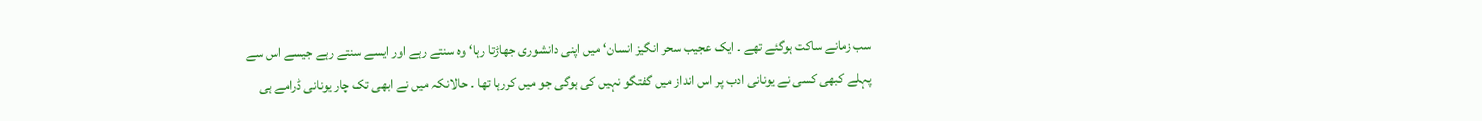سب زمانے ساکت ہوگئے تھے ۔ ایک عجیب سحر انگیز انسان‘ میں اپنی دانشوری جھاڑتا رہا‘ وہ سنتے رہے اور ایسے سنتے رہے جیسے اس سے پہلے کبھی کسی نے یونانی ادب پر اس انداز میں گفتگو نہیں کی ہوگی جو میں کررہا تھا ۔ حالانکہ میں نے ابھی تک چار یونانی ڈرامے ہی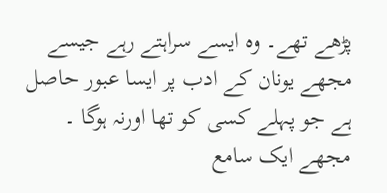پڑھے تھے۔ وہ ایسے سراہتے رہے جیسے مجھے یونان کے ادب پر ایسا عبور حاصل ہے جو پہلے کسی کو تھا اورنہ ہوگا ۔ مجھے ایک سامع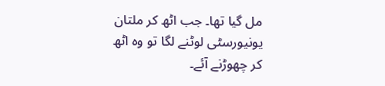مل گیا تھا۔ جب اٹھ کر ملتان یونیورسٹی لوٹنے لگا تو وہ اٹھ کر چھوڑنے آئے۔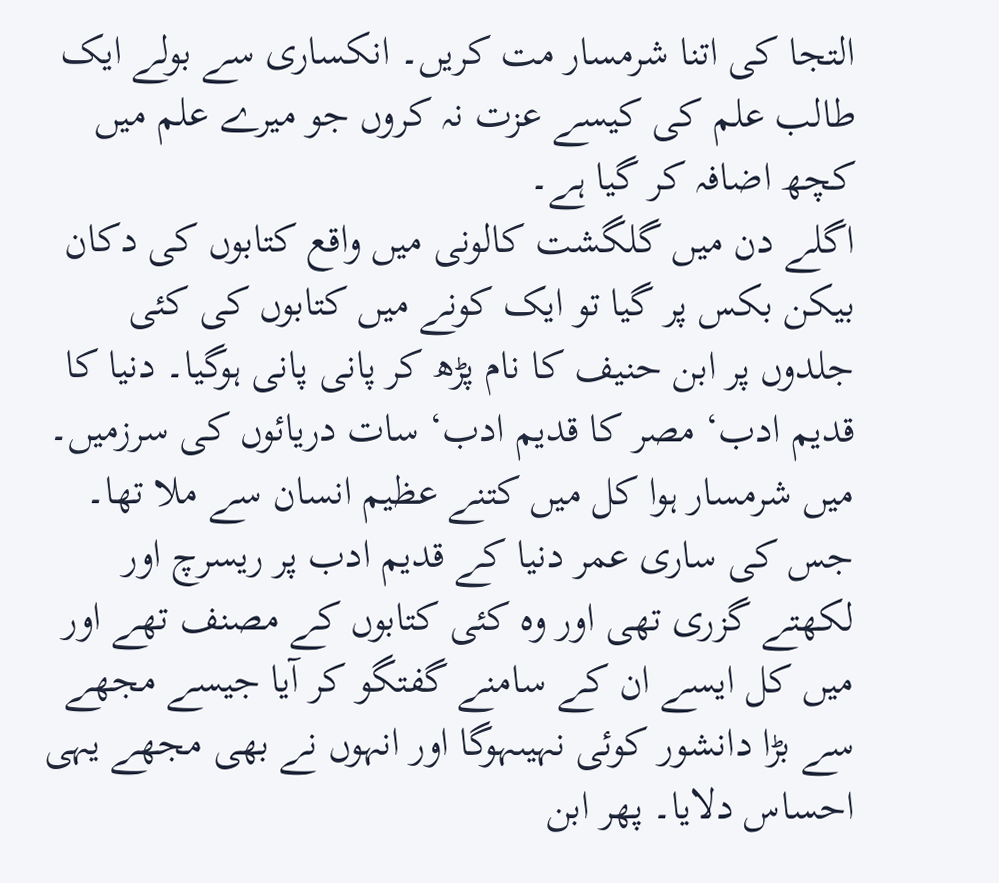التجا کی اتنا شرمسار مت کریں۔ انکساری سے بولے ایک طالب علم کی کیسے عزت نہ کروں جو میرے علم میں کچھ اضافہ کر گیا ہے۔
اگلے دن میں گلگشت کالونی میں واقع کتابوں کی دکان بیکن بکس پر گیا تو ایک کونے میں کتابوں کی کئی جلدوں پر ابن حنیف کا نام پڑھ کر پانی پانی ہوگیا۔ دنیا کا قدیم ادب‘ مصر کا قدیم ادب‘ سات دریائوں کی سرزمیں۔ میں شرمسار ہوا کل میں کتنے عظیم انسان سے ملا تھا۔ جس کی ساری عمر دنیا کے قدیم ادب پر ریسرچ اور لکھتے گزری تھی اور وہ کئی کتابوں کے مصنف تھے اور میں کل ایسے ان کے سامنے گفتگو کر آیا جیسے مجھے سے بڑا دانشور کوئی نہیںہوگا اور انہوں نے بھی مجھے یہی احساس دلایا۔ پھر ابن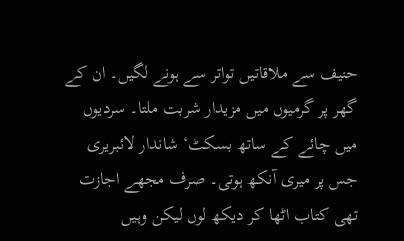حنیف سے ملاقاتیں تواتر سے ہونے لگیں۔ ان کے گھر پر گرمیوں میں مزیدار شربت ملتا۔ سردیوں میں چائے کے ساتھ بسکٹ‘ شاندار لائبریری جس پر میری آنکھ ہوتی۔ صرف مجھے اجازت تھی کتاب اٹھا کر دیکھ لوں لیکن وہیں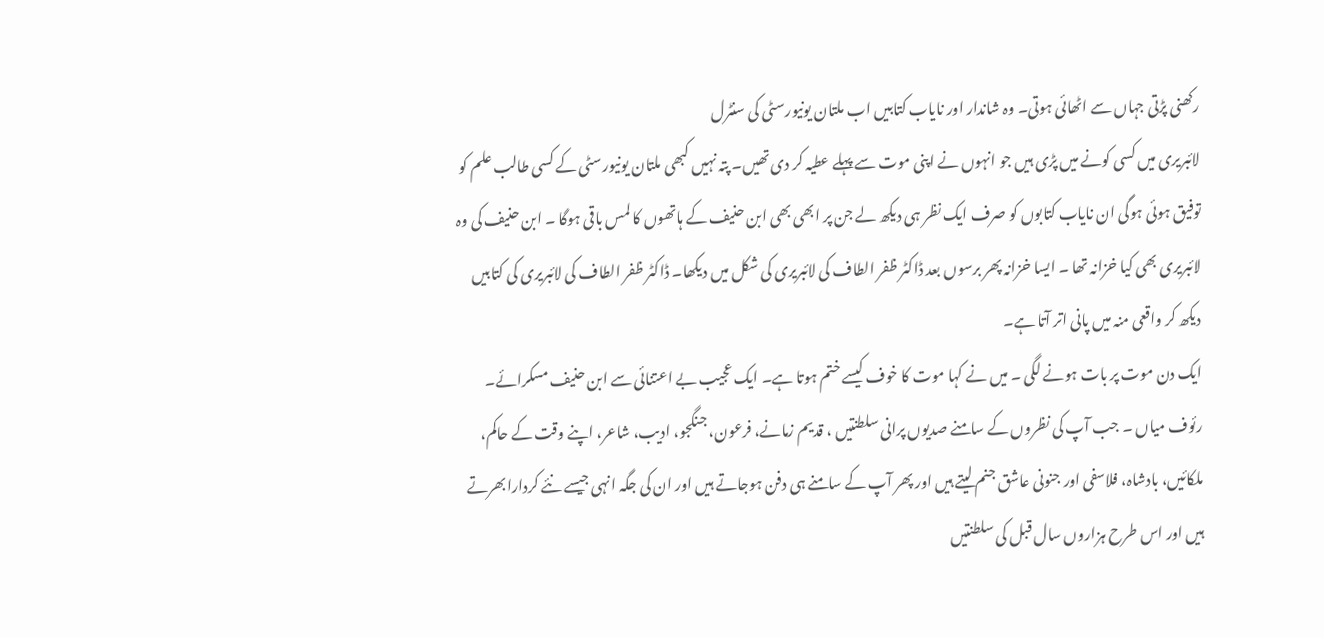رکھنی پڑتی جہاں سے اٹھائی ہوتی۔ وہ شاندار اور نایاب کتابیں اب ملتان یونیورسٹی کی سنٹرل
لائبریری میں کسی کونے میں پڑی ہیں جو انہوں نے اپنی موت سے پہلے عطیہ کر دی تھیں۔ پتہ نہیں کبھی ملتان یونیورسٹی کے کسی طالب علم کو توفیق ہوئی ہوگی ان نایاب کتابوں کو صرف ایک نظر ہی دیکھ لے جن پر ابھی بھی ابن حنیف کے ہاتھوں کا لمس باقی ہوگا ۔ ابن حنیف کی وہ لائبریری بھی کیا خزانہ تھا ۔ ایسا خزانہ پھر برسوں بعد ڈاکٹر ظفر الطاف کی لائبریری کی شکل میں دیکھا۔ ڈاکٹر ظفر الطاف کی لائبریری کی کتابیں دیکھ کر واقعی منہ میں پانی اتر آتا ہے۔
ایک دن موت پر بات ہونے لگی ۔ میں نے کہا موت کا خوف کیسے ختم ہوتا ہے۔ ایک عجیب بے اعتنائی سے ابن حنیف مسکرائے۔ رئوف میاں ۔ جب آپ کی نظروں کے سامنے صدیوں پرانی سلطنتیں ، قدیم زمانے، فرعون، جنگجو، ادیب، شاعر، اپنے وقت کے حاکم، ملکائیں، بادشاہ، فلاسفی اور جنونی عاشق جنم لیتے ہیں اور پھر آپ کے سامنے ہی دفن ہوجاتے ہیں اور ان کی جگہ انہی جیسے نئے کردارابھرتے ہیں اور اس طرح ہزاروں سال قبل کی سلطنتیں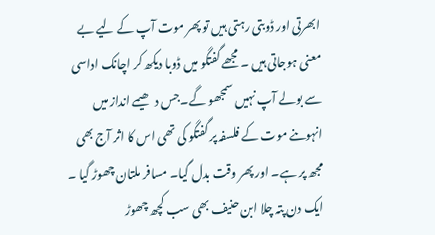ابھرتی اور ڈوبتی رہتی ہیں تو پھر موت آپ کے لیے بے معنی ہوجاتی ہیں ۔ مجھے گفتگو میں ڈوبا دیکھ کر اچانک اداسی سے بولے آپ نہیں سمجھو گے۔جس دھیمے انداز میں انہوںنے موت کے فلسفہ پر گفتگو کی تھی اس کا اثر آج بھی مجھ پر ہے۔ اور پھر وقت بدل گیا۔ مسافر ملتان چھوڑ گیا ۔
ایک دن پتہ چلا ابن حنیف بھی سب کچھ چھوڑ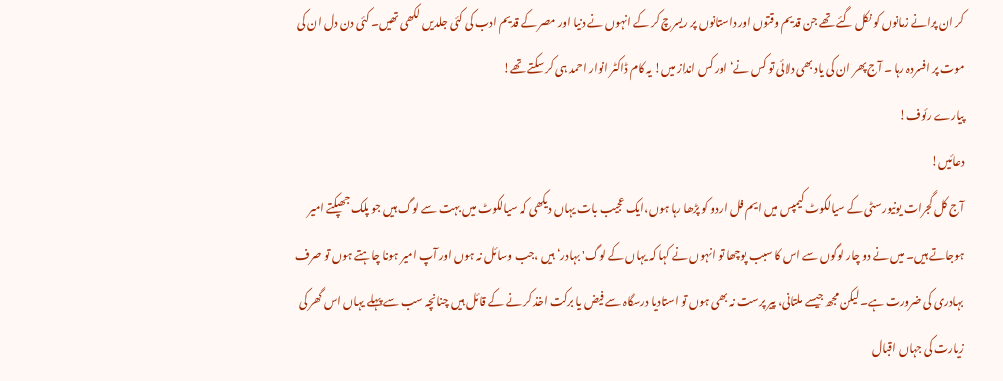کر ان پرانے زمانوں کو نکل گئے تھے جن قدیم وقتوں اور داستانوں پر ریسرچ کر کے انہوں نے دنیا اور مصر کے قدیم ادب کی کئی جلدیں لکھی تھیں۔ کئی دن دل ان کی موت پر افسردہ رہا ۔ آج پھر ان کی یاد بھی دلائی تو کس نے‘ اور کس انداز میں! یہ کام ڈاکٹر انوار احمد ہی کر سکتے تھے!
پیارے رئوف!
دعائیں!
آج کل گجرات یونیورسٹی کے سیالکوٹ کیمپس میں ایم فل اردو کو پڑھا رہا ہوں،ایک عجیب بات یہاں دیکھی کہ سیالکوٹ میں بہت سے لوگ ہیں جو پلک جھپکتے امیر ہوجاتے ہیں۔ میں نے دو چار لوگوں سے اس کا سبب پوچھا تو انہوں نے کہا کہ یہاں کے لوگ' بہادر‘ ہیں ،جب وسائل نہ ہوں اور آپ امیر ہونا چاہتے ہوں تو صرف بہادری کی ضرورت ہے۔ لیکن مجھ جیسے ملتانی، پیر پرست نہ بھی ہوں تو استادیا درسگاہ سے فیض یا برکت اخذ کر نے کے قائل ہیں چنانچہ سب سے پہلے یہاں اس گھر کی زیارت کی جہاں اقبال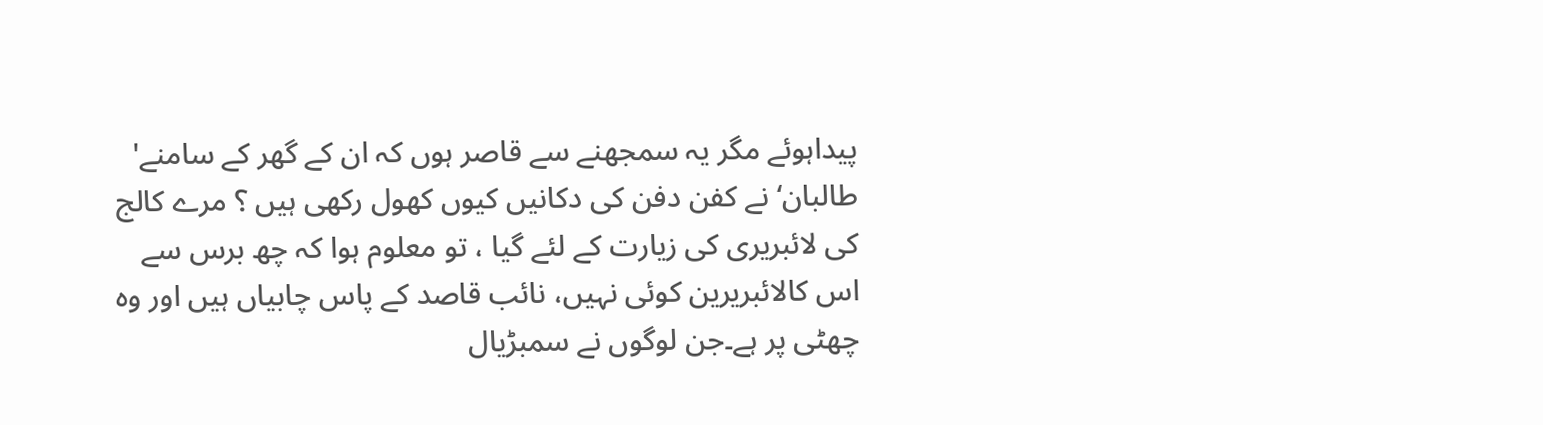پیداہوئے مگر یہ سمجھنے سے قاصر ہوں کہ ان کے گھر کے سامنے' طالبان‘ نے کفن دفن کی دکانیں کیوں کھول رکھی ہیں ؟ مرے کالج کی لائبریری کی زیارت کے لئے گیا ، تو معلوم ہوا کہ چھ برس سے اس کالائبریرین کوئی نہیں، نائب قاصد کے پاس چابیاں ہیں اور وہ چھٹی پر ہے۔جن لوگوں نے سمبڑیال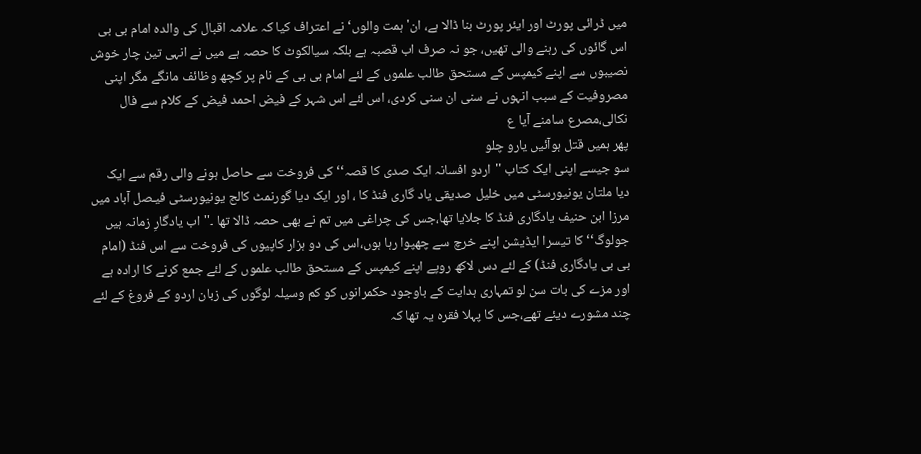میں ڈرائی پورٹ اور ایئر پورٹ بنا ڈالا ہے، ان' ہمت والوں‘ نے اعتراف کیا کہ علامہ اقبال کی والدہ امام بی بی اس گائوں کی رہنے والی تھیں، جو نہ صرف اب قصبہ ہے بلکہ سیالکوٹ کا حصہ ہے میں نے انہی تین چار خوش نصیبوں سے اپنے کیمپس کے مستحق طالب علموں کے لئے امام بی بی کے نام پر کچھ وظائف مانگے مگر اپنی مصروفیت کے سبب انہوں نے سنی ان سنی کردی، اس لئے اس شہر کے فیض احمد فیض کے کلام سے فال نکالی،مصرع سامنے آیا ع
پھر ہمیں قتل ہوآئیں یارو چلو
سو جیسے اپنی ایک کتاب ''اردو افسانہ ایک صدی کا قصہ‘‘ کی فروخت سے حاصل ہونے والی رقم سے ایک دیا ملتان یونیورسٹی میں خلیل صدیقی یاد گاری فنڈ کا ، اور ایک دیا گورنمٹ کالج یونیورسٹی فیـصل آباد میں مرزا ابن حنیف یادگاری فنڈ کا جلایا تھا،جس کی چراغی میں تم نے بھی حصہ ڈالا تھا ۔''اب یادگارِ زمانہ ہیں جولوگ‘‘ کا تیسرا ایڈیشن اپنے خرچ سے چھپوا رہا ہوں،اس کی دو ہزار کاپیوں کی فروخت سے اس فنڈ (امام بی بی یادگاری فنڈ) کے لئے دس لاکھ روپے اپنے کیمپس کے مستحق طالب علموں کے لئے جمع کرنے کا ارادہ ہے اور مزے کی بات سن لو تمہاری ہدایت کے باوجود حکمرانوں کو کم وسیلہ لوگوں کی زبان اردو کے فروغ کے لئے چند مشورے دیئے تھے،جس کا پہلا فقرہ یہ تھا کہ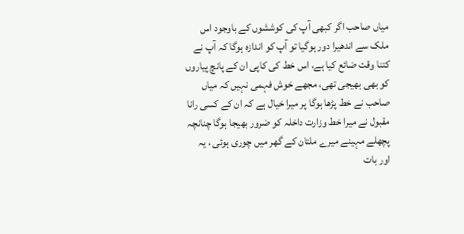میاں صاحب اگر کبھی آپ کی کوششوں کے باوجود اس ملک سے اندھیرا دور ہوگیا تو آپ کو اندازہ ہوگا کہ آپ نے کتنا وقت ضائع کیا ہے، اس خط کی کاپی ان کے پانچ پیاروں کو بھی بھیجی تھی، مجھے خوش فہمی نہیں کہ میاں صاحب نے خط پڑھا ہوگا پر میرا خیال ہے کہ ان کے کسی رانا مقبول نے میرا خط وزارت داخلہ کو ضرور بھیجا ہوگا چنانچہ پچھلے مہینے میرے ملتان کے گھر میں چوری ہوئی ، یہ اور بات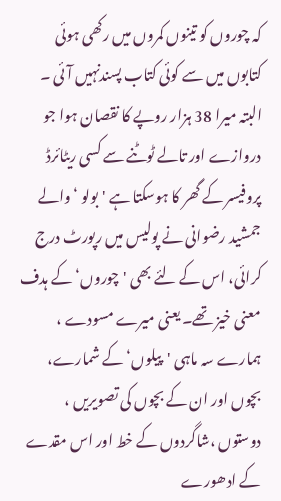کہ چوروں کو تینوں کمروں میں رکھی ہوئی کتابوں میں سے کوئی کتاب پسندنہیں آئی ۔ البتہ میرا 38 ہزار روپے کا نقصان ہوا جو دروازے اور تالے ٹوٹنے سے کسی ریٹائرڈ پروفیسر کے گھر کا ہوسکتا ہے 'بولو ‘والے جمشید رضوانی نے پولیس میں رپورٹ درج کرائی، اس کے لئے بھی 'چوروں‘ کے ہدف معنی خیز تھے۔ یعنی میرے مسودے ، ہمارے سہ ماہی 'پیلوں‘ کے شمارے، بچوں اور ان کے بچوں کی تصویریں ، دوستوں ،شاگردوں کے خط اور اس مقدے کے ادھورے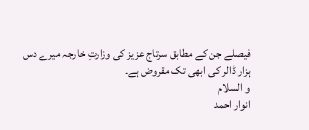فیصلے جن کے مطابق سرتاج عزیز کی وزارتِ خارجہ میرے دس ہزار ڈالر کی ابھی تک مقروض ہے۔
و السلام
انوار احمد